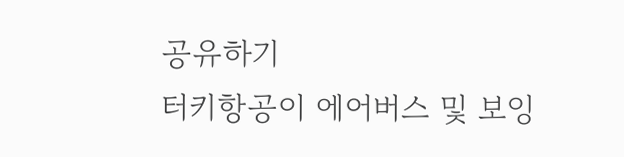공유하기
터키항공이 에어버스 및 보잉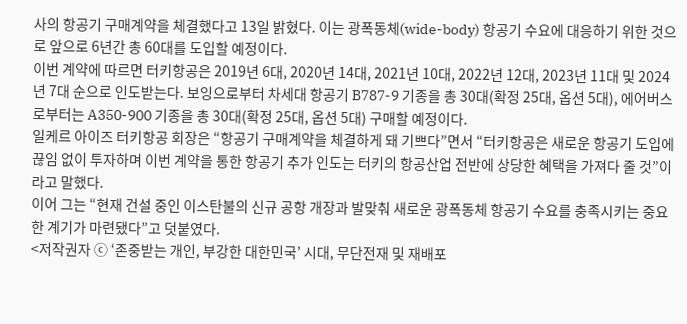사의 항공기 구매계약을 체결했다고 13일 밝혔다. 이는 광폭동체(wide-body) 항공기 수요에 대응하기 위한 것으로 앞으로 6년간 총 60대를 도입할 예정이다.
이번 계약에 따르면 터키항공은 2019년 6대, 2020년 14대, 2021년 10대, 2022년 12대, 2023년 11대 및 2024년 7대 순으로 인도받는다. 보잉으로부터 차세대 항공기 B787-9 기종을 총 30대(확정 25대, 옵션 5대), 에어버스로부터는 A350-900 기종을 총 30대(확정 25대, 옵션 5대) 구매할 예정이다.
일케르 아이즈 터키항공 회장은 “항공기 구매계약을 체결하게 돼 기쁘다”면서 “터키항공은 새로운 항공기 도입에 끊임 없이 투자하며 이번 계약을 통한 항공기 추가 인도는 터키의 항공산업 전반에 상당한 혜택을 가져다 줄 것”이라고 말했다.
이어 그는 “현재 건설 중인 이스탄불의 신규 공항 개장과 발맞춰 새로운 광폭동체 항공기 수요를 충족시키는 중요한 계기가 마련됐다”고 덧붙였다.
<저작권자 ⓒ ‘존중받는 개인, 부강한 대한민국’ 시대, 무단전재 및 재배포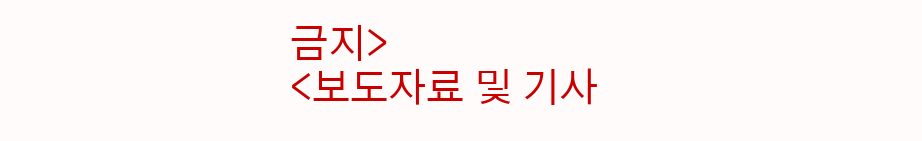금지>
<보도자료 및 기사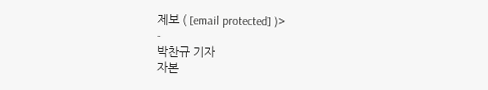제보 ( [email protected] )>
-
박찬규 기자
자본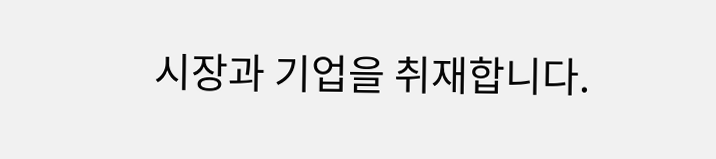시장과 기업을 취재합니다.